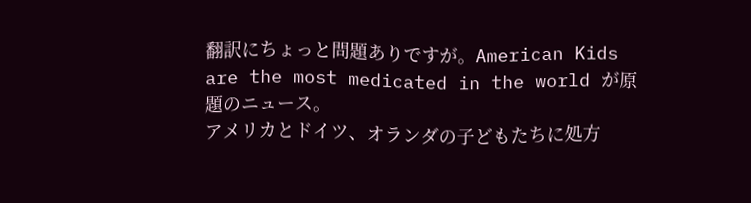翻訳にちょっと問題ありですが。American Kids are the most medicated in the world が原題のニュース。
アメリカとドイツ、オランダの子どもたちに処方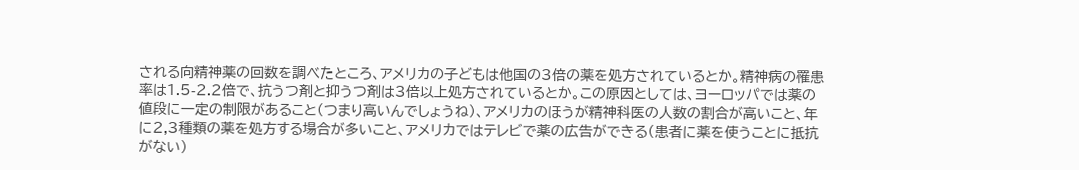される向精神薬の回数を調べたところ、アメリカの子どもは他国の3倍の薬を処方されているとか。精神病の罹患率は1.5-2.2倍で、抗うつ剤と抑うつ剤は3倍以上処方されているとか。この原因としては、ヨーロッパでは薬の値段に一定の制限があること(つまり高いんでしょうね)、アメリカのほうが精神科医の人数の割合が高いこと、年に2,3種類の薬を処方する場合が多いこと、アメリカではテレビで薬の広告ができる(患者に薬を使うことに抵抗がない)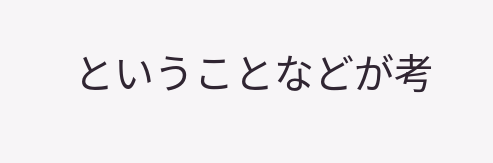ということなどが考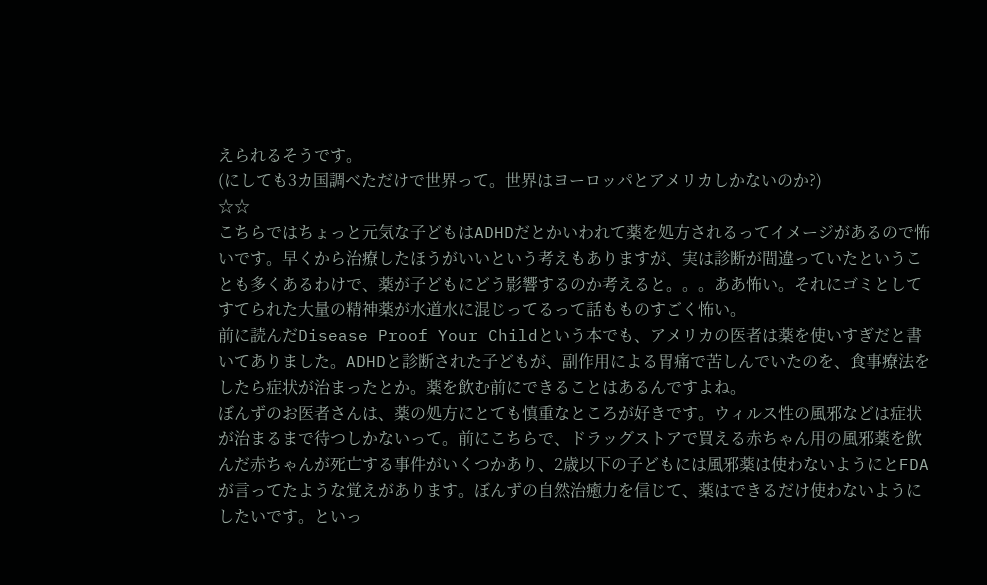えられるそうです。
(にしても3カ国調べただけで世界って。世界はヨーロッパとアメリカしかないのか?)
☆☆
こちらではちょっと元気な子どもはADHDだとかいわれて薬を処方されるってイメージがあるので怖いです。早くから治療したほうがいいという考えもありますが、実は診断が間違っていたということも多くあるわけで、薬が子どもにどう影響するのか考えると。。。ああ怖い。それにゴミとしてすてられた大量の精神薬が水道水に混じってるって話もものすごく怖い。
前に読んだDisease Proof Your Childという本でも、アメリカの医者は薬を使いすぎだと書いてありました。ADHDと診断された子どもが、副作用による胃痛で苦しんでいたのを、食事療法をしたら症状が治まったとか。薬を飲む前にできることはあるんですよね。
ぼんずのお医者さんは、薬の処方にとても慎重なところが好きです。ウィルス性の風邪などは症状が治まるまで待つしかないって。前にこちらで、ドラッグストアで買える赤ちゃん用の風邪薬を飲んだ赤ちゃんが死亡する事件がいくつかあり、2歳以下の子どもには風邪薬は使わないようにとFDAが言ってたような覚えがあります。ぼんずの自然治癒力を信じて、薬はできるだけ使わないようにしたいです。といっ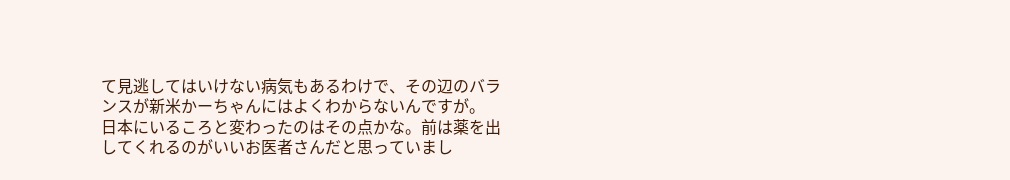て見逃してはいけない病気もあるわけで、その辺のバランスが新米かーちゃんにはよくわからないんですが。
日本にいるころと変わったのはその点かな。前は薬を出してくれるのがいいお医者さんだと思っていまし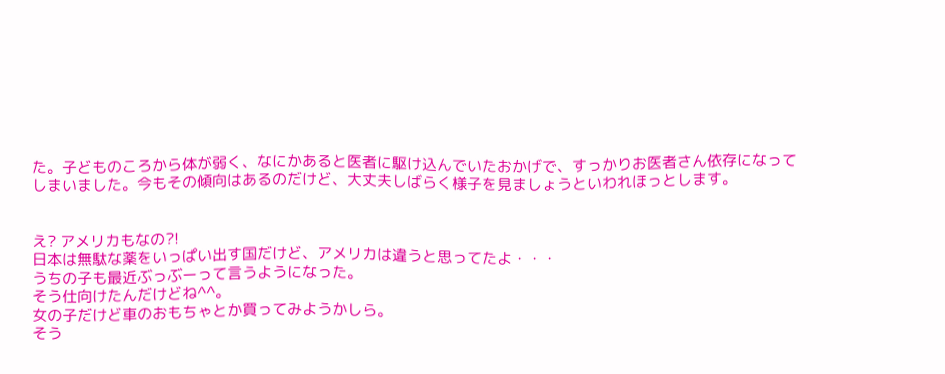た。子どものころから体が弱く、なにかあると医者に駆け込んでいたおかげで、すっかりお医者さん依存になってしまいました。今もその傾向はあるのだけど、大丈夫しばらく様子を見ましょうといわれほっとします。


え? アメリカもなの?!
日本は無駄な薬をいっぱい出す国だけど、アメリカは違うと思ってたよ・・・
うちの子も最近ぶっぶーって言うようになった。
そう仕向けたんだけどね^^。
女の子だけど車のおもちゃとか買ってみようかしら。
そう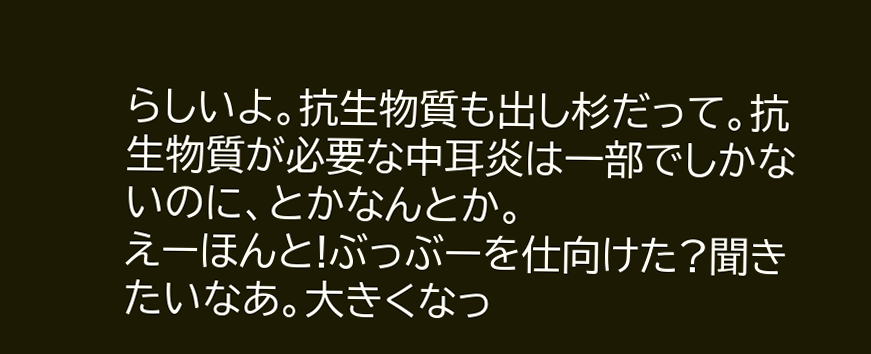らしいよ。抗生物質も出し杉だって。抗生物質が必要な中耳炎は一部でしかないのに、とかなんとか。
えーほんと!ぶっぶーを仕向けた?聞きたいなあ。大きくなっ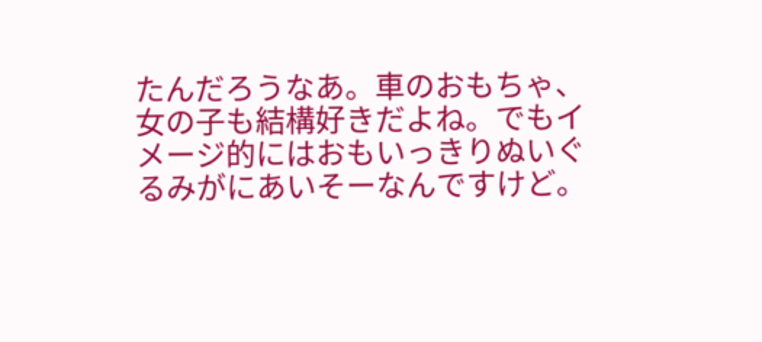たんだろうなあ。車のおもちゃ、女の子も結構好きだよね。でもイメージ的にはおもいっきりぬいぐるみがにあいそーなんですけど。